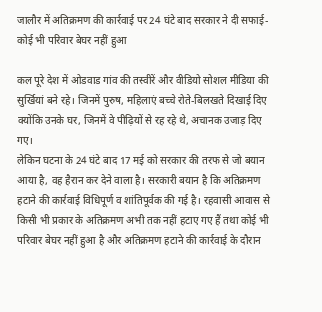जालौर में अतिक्रमण की कार्रवाई पर 24 घंटे बाद सरकार ने दी सफाई- कोई भी परिवार बेघर नहीं हुआ

कल पूरे देश में ओडवाड गांव की तस्वीरें और वीडियो सोशल मीडिया की सुर्खियां बने रहे। जिनमें पुरुष, महिलाएं बच्चे रोते-बिलखते दिखाई दिए क्योंकि उनके घर, जिनमें वे पीढ़ियों से रह रहे थे, अचानक उजाड़ दिए गए।
लेकिन घटना के 24 घंटे बाद 17 मई को सरकार की तरफ से जो बयान आया है, वह हैरान कर देने वाला है। सरकारी बयान है कि अतिक्रमण हटाने की कार्रवाई विधिपूर्ण व शांतिपूर्वक की गई है। रहवासी आवास से किसी भी प्रकार के अतिक्रमण अभी तक नहीं हटाए गए हैं तथा कोई भी परिवार बेघर नहीं हुआ है और अतिक्रमण हटाने की कार्रवाई के दौरान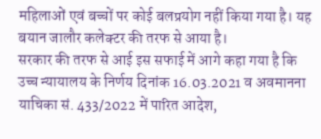महिलाओं एवं बच्चों पर कोई बलप्रयोग नहीं किया गया है। यह बयान जालौर कलेक्टर की तरफ से आया है।
सरकार की तरफ से आई इस सफाई में आगे कहा गया है कि उच्च न्यायालय के निर्णय दिनांक 16.03.2021 व अवमानना याचिका सं. 433/2022 में पारित आदेश,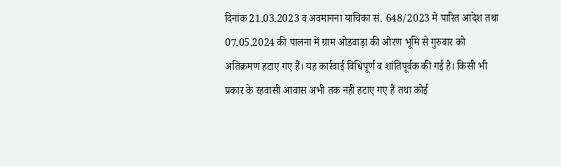दिनांक 21.03.2023 व अवमानना याचिका सं. 648/2023 में पारित आदेश तथा 07.05.2024 की पालना में ग्राम ओडवाड़ा की ओरण भूमि से गुरुवार को अतिक्रमण हटाए गए हैं। यह कार्रवाई विधिपूर्ण व शांतिपूर्वक की गई है। किसी भी प्रकार के रहवासी आवास अभी तक नहीं हटाए गए हैं तथा कोई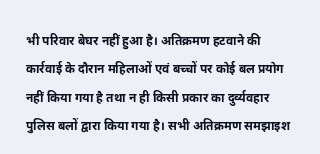भी परिवार बेघर नहीं हुआ है। अतिक्रमण हटवाने की कार्रवाई के दौरान महिलाओं एवं बच्चों पर कोई बल प्रयोग नहीं किया गया है तथा न ही किसी प्रकार का दुर्व्यवहार पुलिस बलों द्वारा किया गया है। सभी अतिक्रमण समझाइश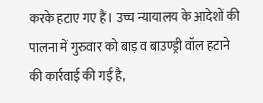करके हटाए गए हैं। उच्च न्यायालय के आदेशों की पालना में गुरुवार को बाड़ व बाउण्ड्री वॉल हटाने की कार्रवाई की गई है,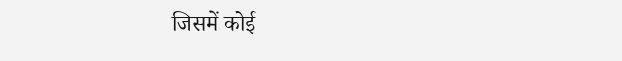जिसमें कोई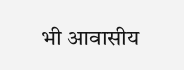भी आवासीय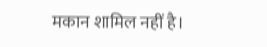मकान शामिल नहीं है।